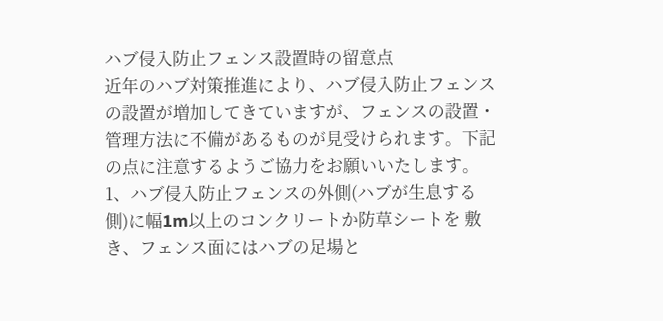ハブ侵入防止フェンス設置時の留意点
近年のハブ対策推進により、ハブ侵入防止フェンスの設置が増加してきていますが、フェンスの設置・管理方法に不備があるものが見受けられます。下記の点に注意するようご協力をお願いいたします。
1、ハブ侵入防止フェンスの外側(ハブが生息する 側)に幅1m以上のコンクリートか防草シートを 敷き、フェンス面にはハブの足場と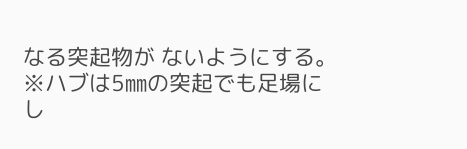なる突起物が ないようにする。
※ハブは5㎜の突起でも足場にし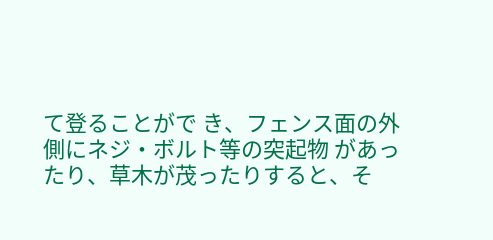て登ることがで き、フェンス面の外側にネジ・ボルト等の突起物 があったり、草木が茂ったりすると、そ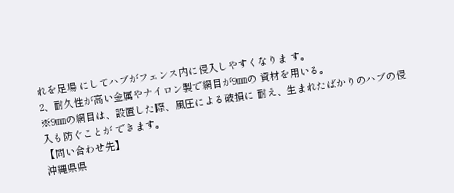れを足場 にしてハブがフェンス内に侵入しやすくなりま す。
2、耐久性が高い金属やナイロン製で網目が9㎜の 資材を用いる。
※9㎜の網目は、設置した際、風圧による破損に 耐え、生まれたばかりのハブの侵入も防ぐことが できます。
【問い合わせ先】
沖縄県県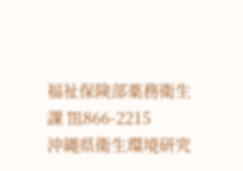福祉保険部薬務衛生課 ℡866-2215
沖縄県衛生環境研究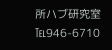所ハブ研究室 ℡946-6710